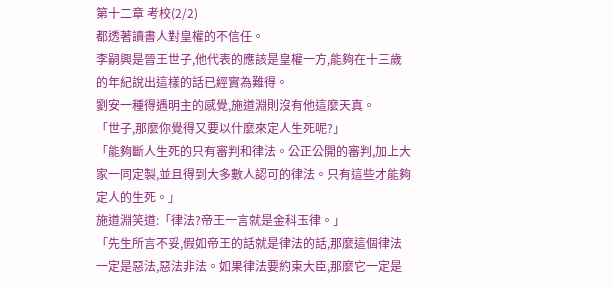第十二章 考校(2/2)
都透著讀書人對皇權的不信任。
李嗣興是晉王世子,他代表的應該是皇權一方,能夠在十三歲的年紀說出這樣的話已經實為難得。
劉安一種得遇明主的感覺,施道淵則沒有他這麼天真。
「世子,那麼你覺得又要以什麼來定人生死呢?」
「能夠斷人生死的只有審判和律法。公正公開的審判,加上大家一同定製,並且得到大多數人認可的律法。只有這些才能夠定人的生死。」
施道淵笑道:「律法?帝王一言就是金科玉律。」
「先生所言不妥,假如帝王的話就是律法的話,那麼這個律法一定是惡法,惡法非法。如果律法要約束大臣,那麼它一定是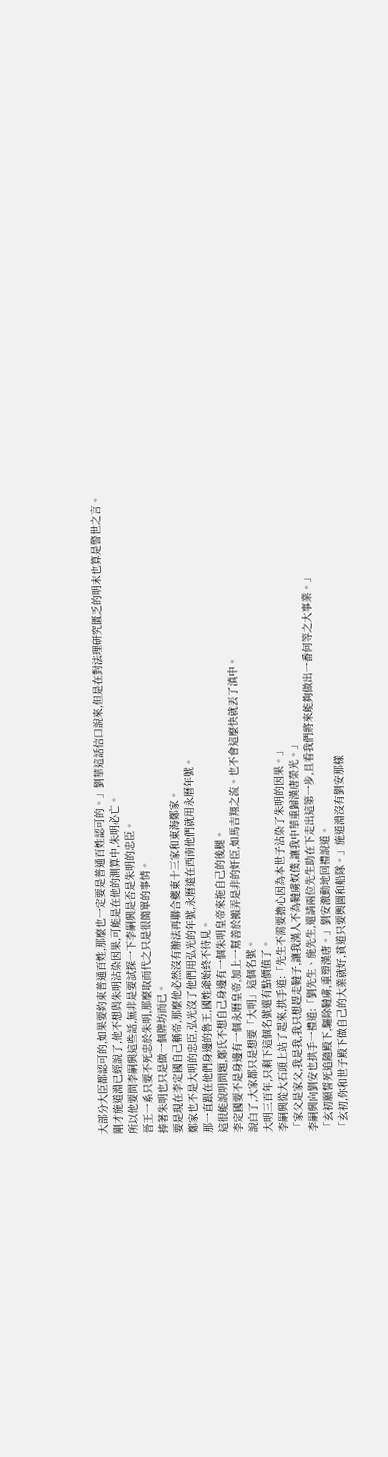大部分大臣都認可的,如果要約束普通百姓,那麼也一定要是普通百姓認可的。」劉華這話信口說來,但是在對法理研究匱乏的明末也算是警世之言。
剛才施道淵已經說了,他不想與朱明沾染因果,可能是在他的測算中,朱明必亡。
所以他要問李嗣興這些話,無非是要試探一下李嗣興是否是朱明的忠臣。
晉王一系只要不死忠於朱明,那麼取而代之只是很簡單的事情。
捧著朱明也只是做一個牌坊而已。
要是現在李定國自己稱帝,那麼他必然沒有辦法再聯合夔東十三家和東海鄭家。
鄭家也不是大明的忠臣,弘光沒了他們用弘光的年號,永曆遠在西南他們就用永曆年號。
那一直跟在他們身邊的魯王,國姓爺始終不待見。
這很能說明問題,鄭氏不想自己身邊有一個朱明皇帝來拖自己的後腿。
李定國要不是身邊有一個永曆皇帝,加上一幫善於搬弄是非的奸臣,如馬吉翔之流。也不會這麼快就丟了滇中。
說白了,大家都只是想要「大明」這個名號。
大明三百年,只剩下這個名號還有點價值了。
李嗣興從大石頭上站了起來,拱手道:「先生不需要擔心因為本世子沾染了朱明的因果。」
「家父是家父,我是我,我只想趕走韃子,讓我漢人不為韃虜奴僕,讓我中華重歸漢唐榮光。」
李嗣興向劉安也拱手一禮道:「劉先生、施先生,還請兩位先生助在下走出這第一步,且看我們將來能夠做出一番何等之大事業。」
「玄初願誓死追隨殿下,驅除韃虜,重塑漢唐。」劉安激動地回禮說道。
「玄初,你和世子殿下做自己的大業就好,貧道只要輿圖和船隊。」施道淵沒有劉安那樣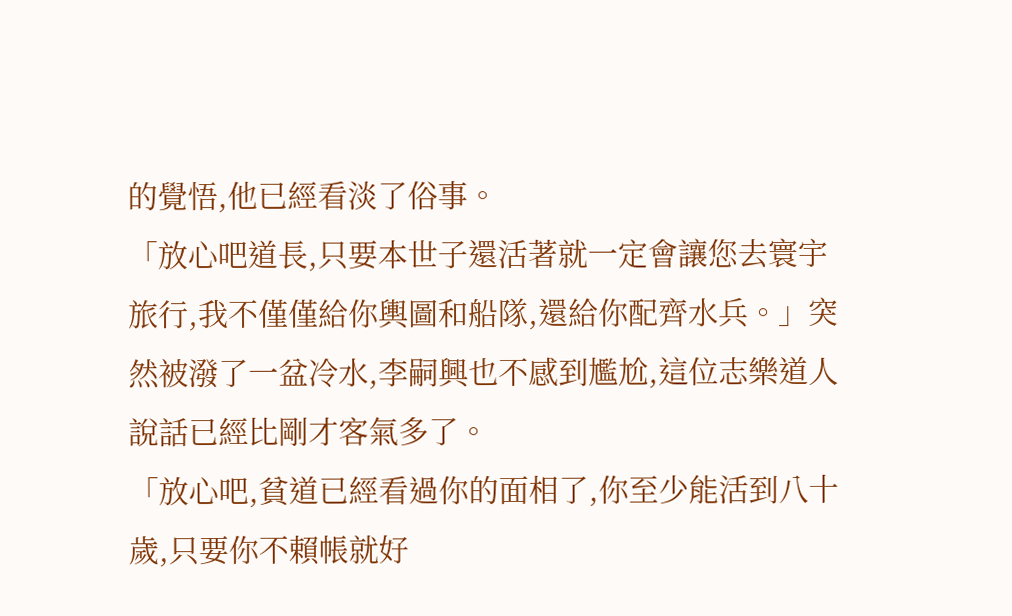的覺悟,他已經看淡了俗事。
「放心吧道長,只要本世子還活著就一定會讓您去寰宇旅行,我不僅僅給你輿圖和船隊,還給你配齊水兵。」突然被潑了一盆冷水,李嗣興也不感到尷尬,這位志樂道人說話已經比剛才客氣多了。
「放心吧,貧道已經看過你的面相了,你至少能活到八十歲,只要你不賴帳就好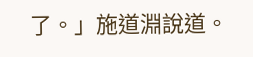了。」施道淵說道。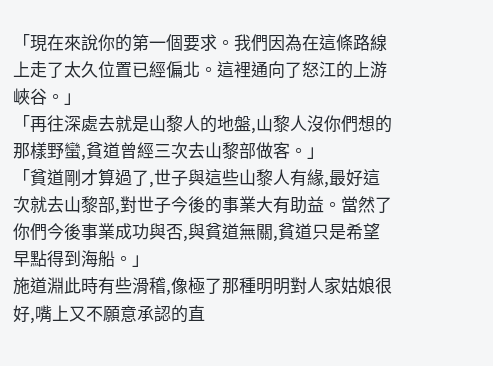「現在來說你的第一個要求。我們因為在這條路線上走了太久位置已經偏北。這裡通向了怒江的上游峽谷。」
「再往深處去就是山黎人的地盤,山黎人沒你們想的那樣野蠻,貧道曾經三次去山黎部做客。」
「貧道剛才算過了,世子與這些山黎人有緣,最好這次就去山黎部,對世子今後的事業大有助益。當然了你們今後事業成功與否,與貧道無關,貧道只是希望早點得到海船。」
施道淵此時有些滑稽,像極了那種明明對人家姑娘很好,嘴上又不願意承認的直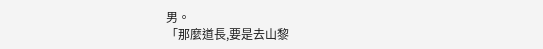男。
「那麼道長,要是去山黎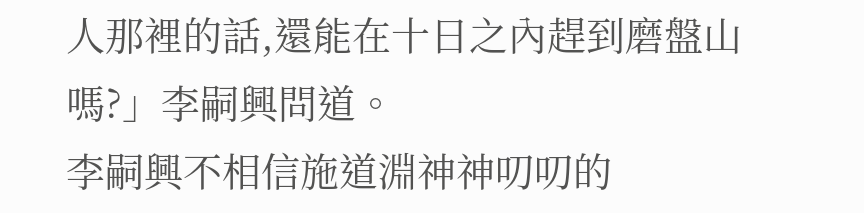人那裡的話,還能在十日之內趕到磨盤山嗎?」李嗣興問道。
李嗣興不相信施道淵神神叨叨的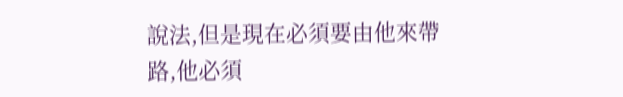說法,但是現在必須要由他來帶路,他必須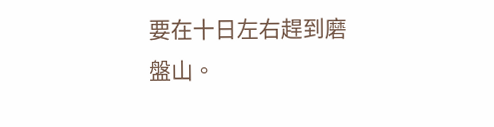要在十日左右趕到磨盤山。